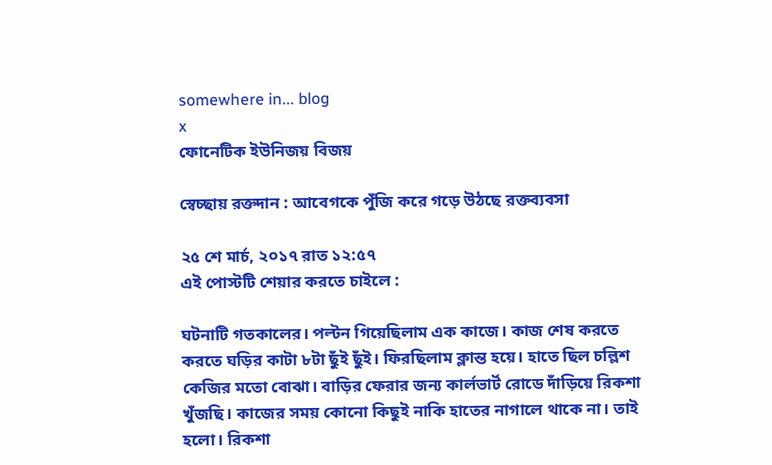somewhere in... blog
x
ফোনেটিক ইউনিজয় বিজয়

স্বেচ্ছায় রক্তদান : আবেগকে পুঁজি করে গড়ে উঠছে রক্তব্যবসা

২৫ শে মার্চ, ২০১৭ রাত ১২:৫৭
এই পোস্টটি শেয়ার করতে চাইলে :

ঘটনাটি গতকালের। পল্টন গিয়েছিলাম এক কাজে। কাজ শেষ করতে করতে ঘড়ির কাটা ৮টা ছুঁই ছুঁই। ফিরছিলাম ক্লান্ত হয়ে। হাতে ছিল চল্লিশ কেজির মতো বোঝা। বাড়ির ফেরার জন্য কার্লভার্ট রোডে দাঁড়িয়ে রিকশা খুঁজছি। কাজের সময় কোনো কিছুই নাকি হাতের নাগালে থাকে না। তাই হলো। রিকশা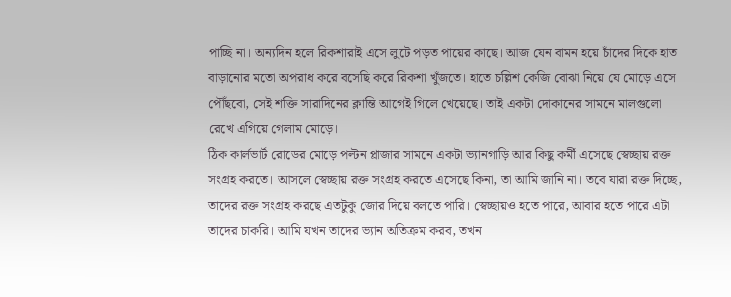পাচ্ছি না। অন্যদিন হলে রিকশারাই এসে লুটে পড়ত পায়ের কাছে। আজ যেন বামন হয়ে চাঁদের দিকে হাত বাড়ানোর মতো অপরাধ করে বসেছি করে রিকশা খুঁজতে। হাতে চল্লিশ কেজি বোঝা নিয়ে যে মোড়ে এসে পৌঁছবো, সেই শক্তি সারাদিনের ক্লান্তি আগেই গিলে খেয়েছে। তাই একটা দোকানের সামনে মালগুলো রেখে এগিয়ে গেলাম মোড়ে।
ঠিক কার্লভার্ট রোডের মোড়ে পল্টন প্লাজার সামনে একটা ভ্যানগাড়ি আর কিছু কর্মী এসেছে স্বেচ্ছায় রক্ত সংগ্রহ করতে। আসলে স্বেচ্ছায় রক্ত সংগ্রহ করতে এসেছে কিনা, তা আমি জানি না। তবে যারা রক্ত দিচ্ছে, তাদের রক্ত সংগ্রহ করছে এতটুকু জোর দিয়ে বলতে পারি। স্বেচ্ছায়ও হতে পারে, আবার হতে পারে এটা তাদের চাকরি। আমি যখন তাদের ভ্যান অতিক্রম করব, তখন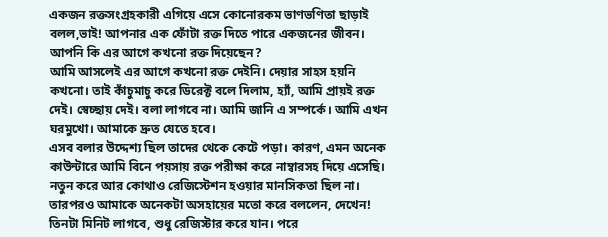একজন রক্তসংগ্রহকারী এগিয়ে এসে কোনোরকম ভাণভণিতা ছাড়াই বলল,ভাই! আপনার এক ফোঁটা রক্ত দিতে পারে একজনের জীবন। আপনি কি এর আগে কখনো রক্ত দিয়েছেন?
আমি আসলেই এর আগে কখনো রক্ত দেইনি। দেয়ার সাহস হয়নি কখনো। তাই কাঁচুমাচু করে ডিরেক্ট বলে দিলাম, হ্যাঁ, আমি প্রায়ই রক্ত দেই। স্বেচ্ছায় দেই। বলা লাগবে না। আমি জানি এ সম্পর্কে। আমি এখন ঘরমুখো। আমাকে দ্রুত যেতে হবে।
এসব বলার উদ্দেশ্য ছিল তাদের থেকে কেটে পড়া। কারণ, এমন অনেক কাউন্টারে আমি বিনে পয়সায় রক্ত পরীক্ষা করে নাম্বারসহ দিয়ে এসেছি। নতুন করে আর কোথাও রেজিস্টেশন হওয়ার মানসিকতা ছিল না।
তারপরও আমাকে অনেকটা অসহায়ের মতো করে বললেন, দেখেন! তিনটা মিনিট লাগবে, শুধু রেজিস্টার করে যান। পরে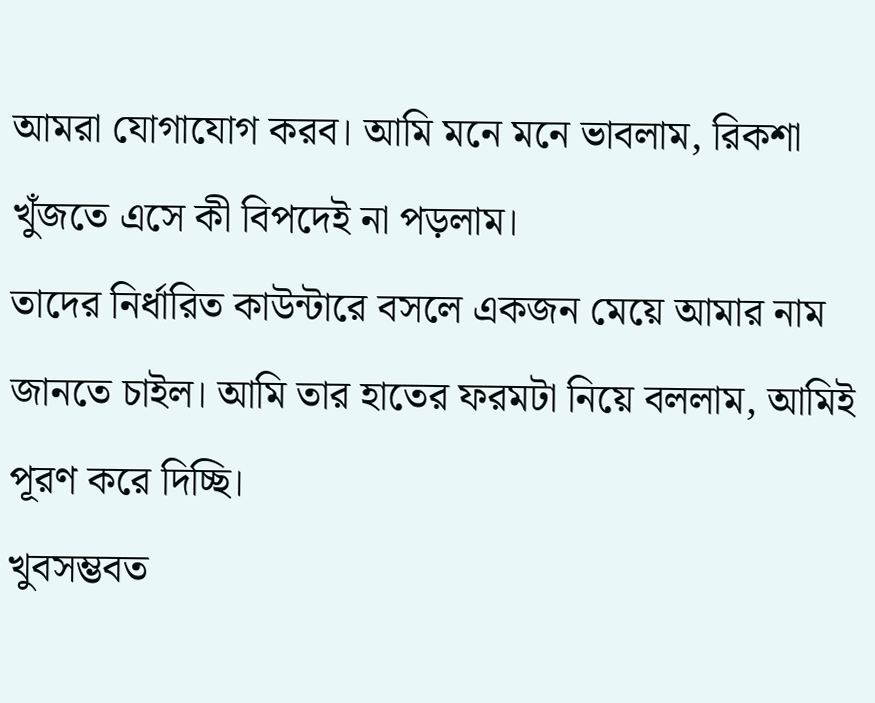আমরা যোগাযোগ করব। আমি মনে মনে ভাবলাম, রিকশা খুঁজতে এসে কী বিপদেই না পড়লাম।
তাদের নির্ধারিত কাউন্টারে বসলে একজন মেয়ে আমার নাম জানতে চাইল। আমি তার হাতের ফরমটা নিয়ে বললাম, আমিই পূরণ করে দিচ্ছি।
খুবসম্ভবত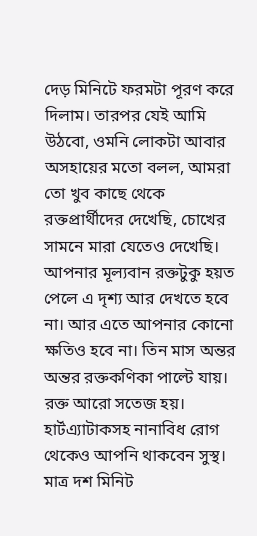দেড় মিনিটে ফরমটা পূরণ করে দিলাম। তারপর যেই আমি উঠবো, ওমনি লোকটা আবার অসহায়ের মতো বলল, আমরা তো খুব কাছে থেকে রক্তপ্রার্থীদের দেখেছি, চোখের সামনে মারা যেতেও দেখেছি। আপনার মূল্যবান রক্তটুকু হয়ত পেলে এ দৃশ্য আর দেখতে হবে না। আর এতে আপনার কোনো ক্ষতিও হবে না। তিন মাস অন্তর অন্তর রক্তকণিকা পাল্টে যায়। রক্ত আরো সতেজ হয়। হার্টএ্যাটাকসহ নানাবিধ রোগ থেকেও আপনি থাকবেন সুস্থ। মাত্র দশ মিনিট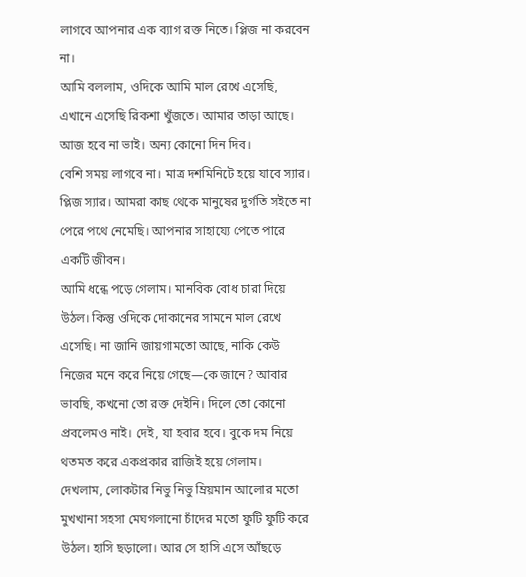লাগবে আপনার এক ব্যাগ রক্ত নিতে। প্লিজ না করবেন না।
আমি বললাম, ওদিকে আমি মাল রেখে এসেছি, এখানে এসেছি রিকশা খুঁজতে। আমার তাড়া আছে। আজ হবে না ভাই। অন্য কোনো দিন দিব।
বেশি সময় লাগবে না। মাত্র দশমিনিটে হয়ে যাবে স্যার। প্লিজ স্যার। আমরা কাছ থেকে মানুষের দুর্গতি সইতে না পেরে পথে নেমেছি। আপনার সাহায্যে পেতে পারে একটি জীবন।
আমি ধন্ধে পড়ে গেলাম। মানবিক বোধ চারা দিয়ে উঠল। কিন্তু ওদিকে দোকানের সামনে মাল রেখে এসেছি। না জানি জায়গামতো আছে, নাকি কেউ নিজের মনে করে নিয়ে গেছে—কে জানে? আবার ভাবছি, কখনো তো রক্ত দেইনি। দিলে তো কোনো প্রবলেমও নাই। দেই, যা হবার হবে। বুকে দম নিয়ে থতমত করে একপ্রকার রাজিই হয়ে গেলাম।
দেখলাম, লোকটার নিভু নিভু ম্রিয়মান আলোর মতো মুখখানা সহসা মেঘগলানো চাঁদের মতো ফুটি ফুটি করে উঠল। হাসি ছড়ালো। আর সে হাসি এসে আঁছড়ে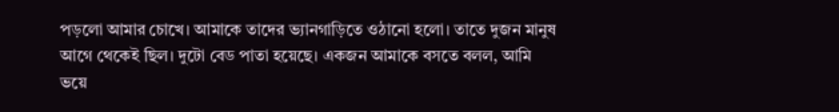পড়লো আমার চোখে। আমাকে তাদের ভ্যানগাড়িতে ওঠানো হলো। তাতে দুজন মানুষ আগে থেকেই ছিল। দুটো বেড পাতা হয়েছে। একজন আমাকে বসতে বলল, আমি ভয়ে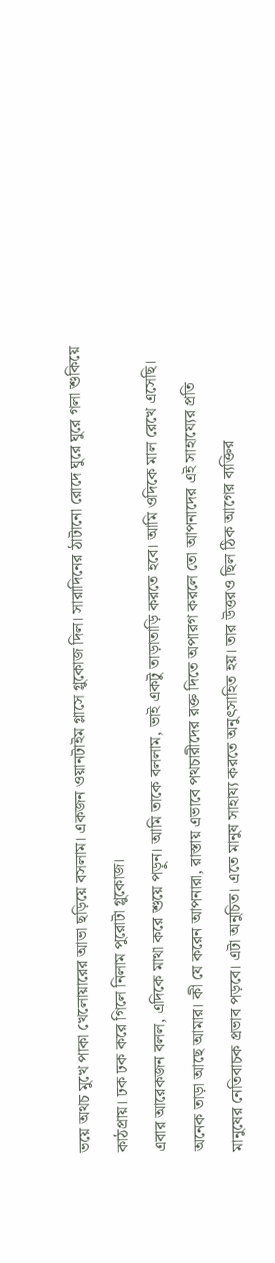ভয়ে অথচ মুখে পাকা খেলোয়ারের আভা ছড়িয়ে বসলাম। একজন ওয়ানটাইম গ্লাসে গ্লুকোজ দিল। সারাদিনের ঠাটানো রোদে ঘুরে ঘুরে গলা শুকিয়ে কাঠপ্রায়। ঢক ঢক করে গিলে নিলাম পুরোটা গ্লুকোজ।
এবার আরেকজন বলল, এদিকে মাথা করে শুয়ে পড়ুন। আমি তাকে বললাম, ভাই একটু তাড়াতাড়ি করতে হবে। আমি ওদিকে মাল রেখে এসেছি। অনেক তাড়া আছে আমার। কী যে করেন আপনারা, রাস্তায় এভাবে পথচারীদের রক্ত দিতে অপারগ করলে তো আপনাদের এই সাহায্যের প্রতি মানুষের নেতিবাচক প্রভাব পড়বে। এটা অনুচিত। এতে মানুষ সাহায্য করতে অনুৎসাহিত হয়। তার উত্তরও ছিল ঠিক আগের ব্যক্তির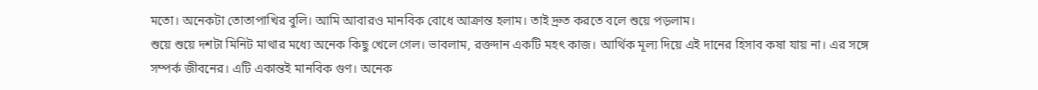মতো। অনেকটা তোতাপাখির বুলি। আমি আবারও মানবিক বোধে আক্রান্ত হলাম। তাই দ্রুত করতে বলে শুয়ে পড়লাম।
শুয়ে শুয়ে দশটা মিনিট মাথার মধ্যে অনেক কিছু খেলে গেল। ভাবলাম, রক্তদান একটি মহৎ কাজ। আর্থিক মূল্য দিয়ে এই দানের হিসাব কষা যায় না। এর সঙ্গে সম্পর্ক জীবনের। এটি একান্তই মানবিক গুণ। অনেক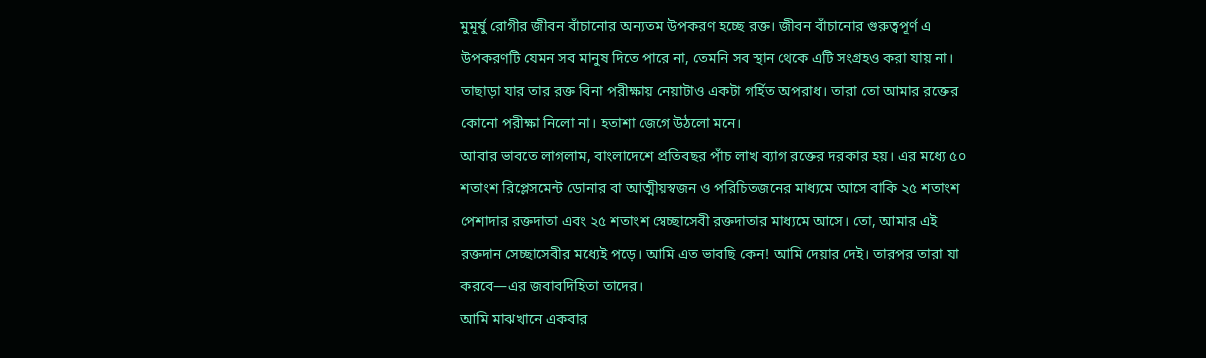মুমূর্ষু রোগীর জীবন বাঁচানোর অন্যতম উপকরণ হচ্ছে রক্ত। জীবন বাঁচানোর গুরুত্বপূর্ণ এ উপকরণটি যেমন সব মানুষ দিতে পারে না, তেমনি সব স্থান থেকে এটি সংগ্রহও করা যায় না। তাছাড়া যার তার রক্ত বিনা পরীক্ষায় নেয়াটাও একটা গর্হিত অপরাধ। তারা তো আমার রক্তের কোনো পরীক্ষা নিলো না। হতাশা জেগে উঠলো মনে।
আবার ভাবতে লাগলাম, বাংলাদেশে প্রতিবছর পাঁচ লাখ ব্যাগ রক্তের দরকার হয়। এর মধ্যে ৫০ শতাংশ রিপ্লেসমেন্ট ডোনার বা আত্মীয়স্বজন ও পরিচিতজনের মাধ্যমে আসে বাকি ২৫ শতাংশ পেশাদার রক্তদাতা এবং ২৫ শতাংশ স্বেচ্ছাসেবী রক্তদাতার মাধ্যমে আসে। তো, আমার এই রক্তদান সেচ্ছাসেবীর মধ্যেই পড়ে। আমি এত ভাবছি কেন! আমি দেয়ার দেই। তারপর তারা যা করবে—এর জবাবদিহিতা তাদের।
আমি মাঝখানে একবার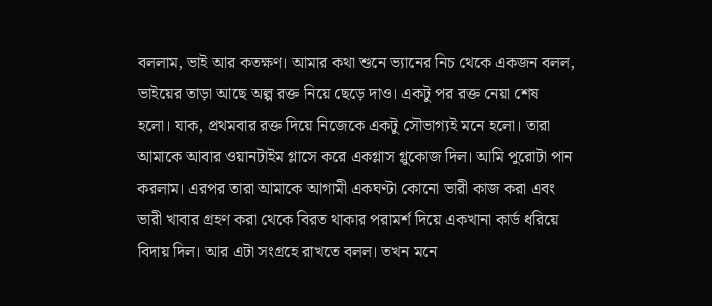বললাম, ভাই আর কতক্ষণ। আমার কথা শুনে ভ্যানের নিচ থেকে একজন বলল, ভাইয়ের তাড়া আছে অল্প রক্ত নিয়ে ছেড়ে দাও। একটু পর রক্ত নেয়া শেষ হলো। যাক, প্রথমবার রক্ত দিয়ে নিজেকে একটু সৌভাগ্যই মনে হলো। তারা আমাকে আবার ওয়ানটাইম গ্লাসে করে একগ্লাস গ্লুকোজ দিল। আমি পুরোটা পান করলাম। এরপর তারা আমাকে আগামী একঘণ্টা কোনো ভারী কাজ করা এবং ভারী খাবার গ্রহণ করা থেকে বিরত থাকার পরামর্শ দিয়ে একখানা কার্ড ধরিয়ে বিদায় দিল। আর এটা সংগ্রহে রাখতে বলল। তখন মনে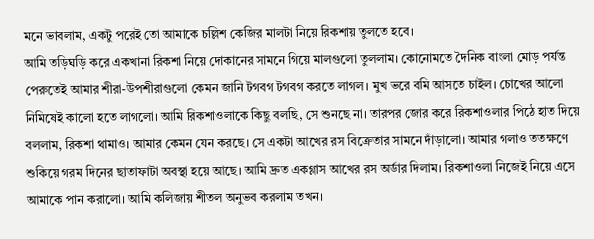মনে ভাবলাম, একটু পরেই তো আমাকে চল্লিশ কেজির মালটা নিয়ে রিকশায় তুলতে হবে।
আমি তড়িঘড়ি করে একখানা রিকশা নিয়ে দোকানের সামনে গিয়ে মালগুলো তুললাম। কোনোমতে দৈনিক বাংলা মোড় পর্যন্ত পেরুতেই আমার শীরা-উপশীরাগুলো কেমন জানি টগবগ টগবগ করতে লাগল। মুখ ভরে বমি আসতে চাইল। চোখের আলো নিমিষেই কালো হতে লাগলো। আমি রিকশাওলাকে কিছু বলছি, সে শুনছে না। তারপর জোর করে রিকশাওলার পিঠে হাত দিয়ে বললাম, রিকশা থামাও। আমার কেমন যেন করছে। সে একটা আখের রস বিক্রেতার সামনে দাঁড়ালো। আমার গলাও ততক্ষণে শুকিয়ে গরম দিনের ছাতাফাটা অবস্থা হয়ে আছে। আমি দ্রুত একগ্লাস আখের রস অর্ডার দিলাম। রিকশাওলা নিজেই নিয়ে এসে আমাকে পান করালো। আমি কলিজায় শীতল অনুভব করলাম তখন।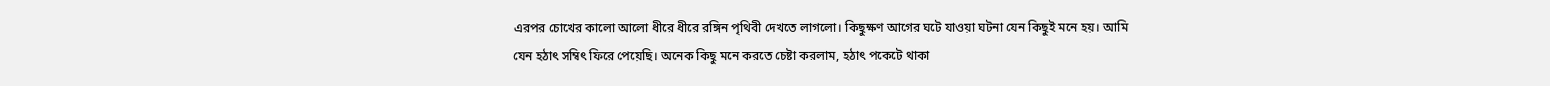এরপর চোখের কালো আলো ধীরে ধীরে রঙ্গিন পৃথিবী দেখতে লাগলো। কিছুক্ষণ আগের ঘটে যাওয়া ঘটনা যেন কিছুই মনে হয়। আমি যেন হঠাৎ সম্বিৎ ফিরে পেয়েছি। অনেক কিছু মনে করতে চেষ্টা করলাম, হঠাৎ পকেটে থাকা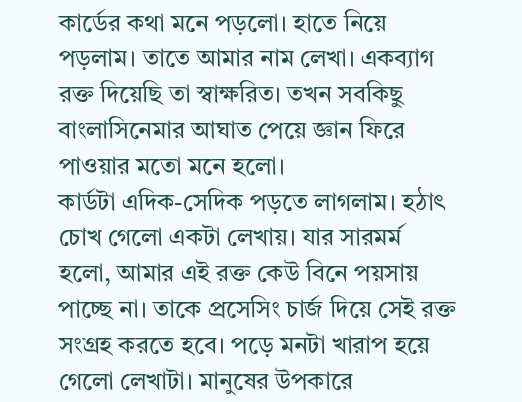কার্ডের কথা মনে পড়লো। হাতে নিয়ে পড়লাম। তাতে আমার নাম লেখা। একব্যাগ রক্ত দিয়েছি তা স্বাক্ষরিত। তখন সবকিছু বাংলাসিনেমার আঘাত পেয়ে জ্ঞান ফিরে পাওয়ার মতো মনে হলো।
কার্ডটা এদিক-সেদিক পড়তে লাগলাম। হঠাৎ চোখ গেলো একটা লেখায়। যার সারমর্ম হলো, আমার এই রক্ত কেউ বিনে পয়সায় পাচ্ছে না। তাকে প্রসেসিং চার্জ দিয়ে সেই রক্ত সংগ্রহ করতে হবে। পড়ে মনটা খারাপ হয়ে গেলো লেখাটা। মানুষের উপকারে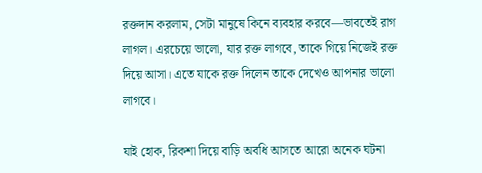রক্তদান করলাম, সেটা মানুষে কিনে ব্যবহার করবে—ভাবতেই রাগ লাগল। এরচেয়ে ভালো, যার রক্ত লাগবে, তাকে গিয়ে নিজেই রক্ত দিয়ে আসা। এতে যাকে রক্ত দিলেন তাকে দেখেও আপনার ভালো লাগবে।

যাই হোক, রিকশা দিয়ে বাড়ি অবধি আসতে আরো অনেক ঘটনা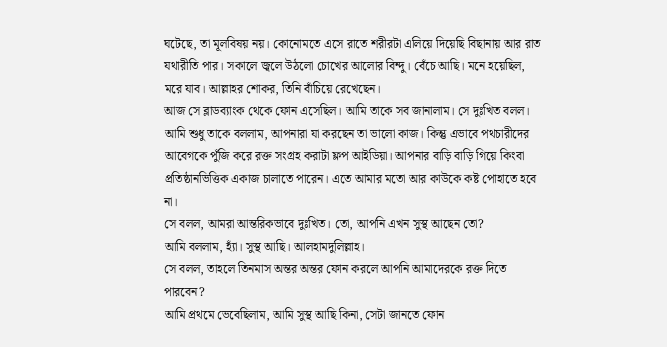ঘটেছে, তা মূলবিষয় নয়। কোনোমতে এসে রাতে শরীরটা এলিয়ে দিয়েছি বিছানায় আর রাত যথারীতি পার। সকালে জ্বলে উঠলো চোখের আলোর বিন্দু। বেঁচে আছি। মনে হয়েছিল, মরে যাব। আল্লাহর শোকর, তিনি বাঁচিয়ে রেখেছেন।
আজ সে ব্লাডব্যাংক থেকে ফোন এসেছিল। আমি তাকে সব জানালাম। সে দুঃখিত বলল। আমি শুধু তাকে বললাম, আপনারা যা করছেন তা ভালো কাজ। কিন্তু এভাবে পথচারীদের আবেগকে পুঁজি করে রক্ত সংগ্রহ করাটা ফ্লপ আইডিয়া। আপনার বাড়ি বাড়ি গিয়ে কিংবা প্রতিষ্ঠানভিত্তিক একাজ চালাতে পারেন। এতে আমার মতো আর কাউকে কষ্ট পোহাতে হবে না।
সে বলল, আমরা আন্তরিকভাবে দুঃখিত। তো, আপনি এখন সুস্থ আছেন তো?
আমি বললাম, হ্যাঁ। সুস্থ আছি। আলহামদুলিল্লাহ।
সে বলল, তাহলে তিনমাস অন্তর অন্তর ফোন করলে আপনি আমাদেরকে রক্ত দিতে পারবেন?
আমি প্রথমে ভেবেছিলাম, আমি সুস্থ আছি কিনা, সেটা জানতে ফোন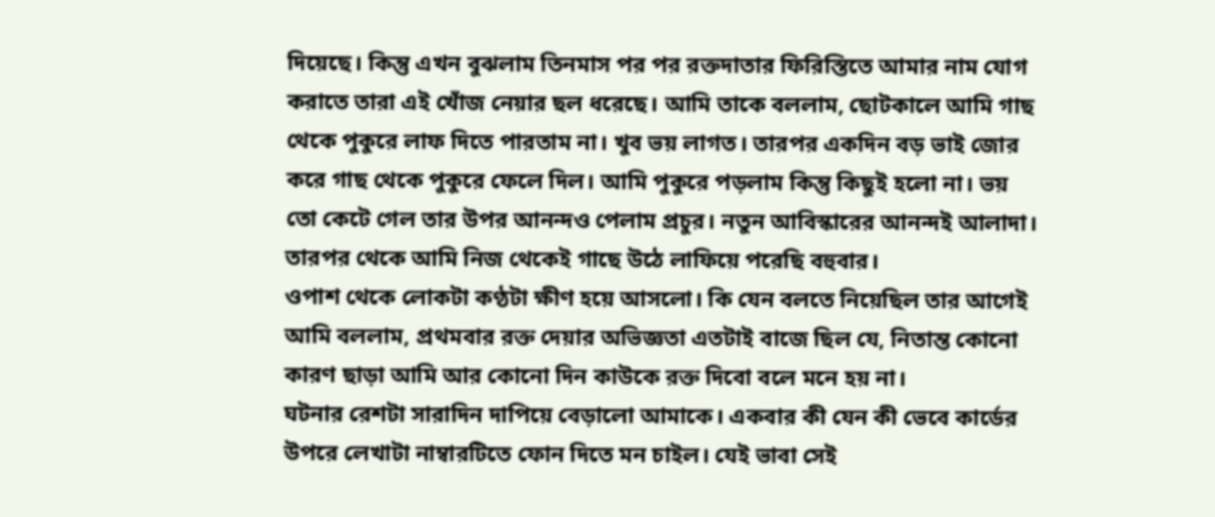দিয়েছে। কিন্তু এখন ‍বুঝলাম তিনমাস পর পর রক্তদাতার ফিরিস্তিতে আমার নাম যোগ করাতে তারা এই খোঁজ নেয়ার ছল ধরেছে। আমি তাকে বললাম, ছোটকালে আমি গাছ থেকে পুকুরে লাফ দিতে পারতাম না। খুব ভয় লাগত। তারপর একদিন বড় ভাই জোর করে গাছ থেকে পুকুরে ফেলে দিল। আমি পুকুরে পড়লাম কিন্তু কিছুই হলো না। ভয় তো কেটে গেল তার উপর আনন্দও পেলাম প্রচুর। নতুন আবিস্কারের আনন্দই আলাদা। তারপর থেকে আমি নিজ থেকেই গাছে উঠে লাফিয়ে পরেছি বহুবার।
ওপাশ থেকে লোকটা কণ্ঠটা ক্ষীণ হয়ে আসলো। কি যেন বলতে নিয়েছিল তার আগেই আমি বললাম, প্রথমবার রক্ত দেয়ার অভিজ্ঞতা এতটাই বাজে ছিল যে, নিতান্ত কোনো কারণ ছাড়া আমি আর কোনো দিন কাউকে রক্ত দিবো বলে মনে হয় না।
ঘটনার রেশটা সারাদিন দাপিয়ে বেড়ালো আমাকে। একবার কী যেন কী ভেবে কার্ডের উপরে লেখাটা নাম্বারটিতে ফোন দিতে মন চাইল। যেই ভাবা সেই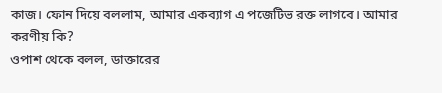কাজ। ফোন দিয়ে বললাম, আমার একব্যাগ এ পজেটিভ রক্ত লাগবে। আমার করণীয় কি?
ওপাশ থেকে বলল, ডাক্তারের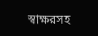স্বাক্ষরসহ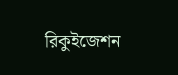রিকুইজেশন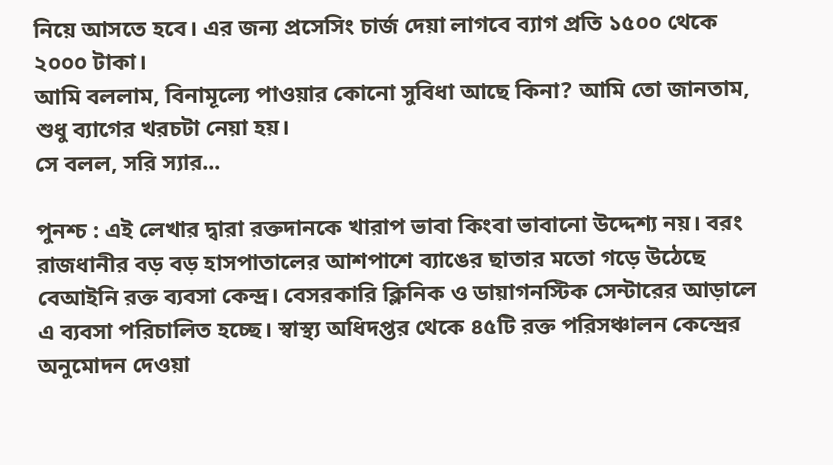নিয়ে আসতে হবে। এর জন্য প্রসেসিং চার্জ দেয়া লাগবে ব্যাগ প্রতি ১৫০০ থেকে ২০০০ টাকা।
আমি বললাম, বিনামূল্যে পাওয়ার কোনো সুবিধা আছে কিনা? আমি তো জানতাম, শুধু ব্যাগের খরচটা নেয়া হয়।
সে বলল, সরি স্যার...

পুনশ্চ : এই লেখার দ্বারা রক্তদানকে খারাপ ভাবা কিংবা ভাবানো উদ্দেশ্য নয়। বরং রাজধানীর বড় বড় হাসপাতালের আশপাশে ব্যাঙের ছাতার মতো গড়ে উঠেছে বেআইনি রক্ত ব্যবসা কেন্দ্র। বেসরকারি ক্লিনিক ও ডায়াগনস্টিক সেন্টারের আড়ালে এ ব্যবসা পরিচালিত হচ্ছে। স্বাস্থ্য অধিদপ্তর থেকে ৪৫টি রক্ত পরিসঞ্চালন কেন্দ্রের অনুমোদন দেওয়া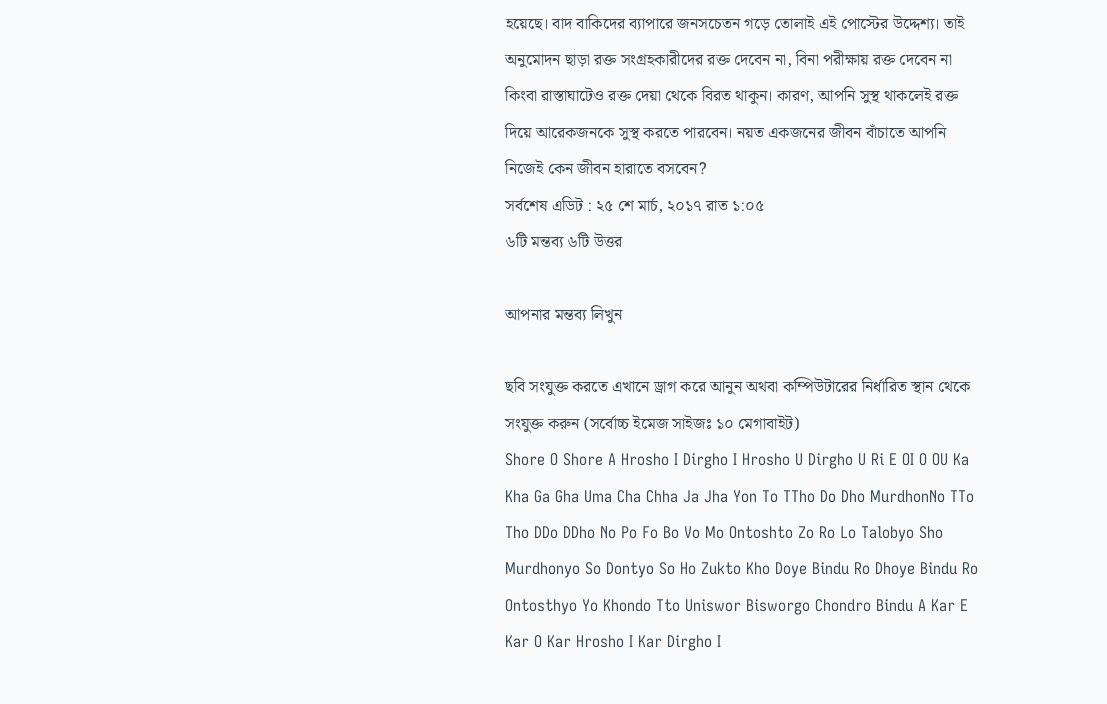হয়েছে। বাদ বাকিদের ব্যাপারে জনসচেতন গড়ে তোলাই এই পোস্টের উদ্দেশ্য। তাই অনুমোদন ছাড়া রক্ত সংগ্রহকারীদের রক্ত দেবেন না, বিনা পরীক্ষায় রক্ত দেবেন না কিংবা রাস্তাঘাটেও রক্ত দেয়া থেকে বিরত থাকুন। কারণ, আপনি সুস্থ থাকলেই রক্ত দিয়ে আরেকজনকে সুস্থ করতে পারবেন। নয়ত একজনের জীবন বাঁচাতে আপনি নিজেই কেন জীবন হারাতে বসবেন?
সর্বশেষ এডিট : ২৫ শে মার্চ, ২০১৭ রাত ১:০৫
৬টি মন্তব্য ৬টি উত্তর

আপনার মন্তব্য লিখুন

ছবি সংযুক্ত করতে এখানে ড্রাগ করে আনুন অথবা কম্পিউটারের নির্ধারিত স্থান থেকে সংযুক্ত করুন (সর্বোচ্চ ইমেজ সাইজঃ ১০ মেগাবাইট)
Shore O Shore A Hrosho I Dirgho I Hrosho U Dirgho U Ri E OI O OU Ka Kha Ga Gha Uma Cha Chha Ja Jha Yon To TTho Do Dho MurdhonNo TTo Tho DDo DDho No Po Fo Bo Vo Mo Ontoshto Zo Ro Lo Talobyo Sho Murdhonyo So Dontyo So Ho Zukto Kho Doye Bindu Ro Dhoye Bindu Ro Ontosthyo Yo Khondo Tto Uniswor Bisworgo Chondro Bindu A Kar E Kar O Kar Hrosho I Kar Dirgho I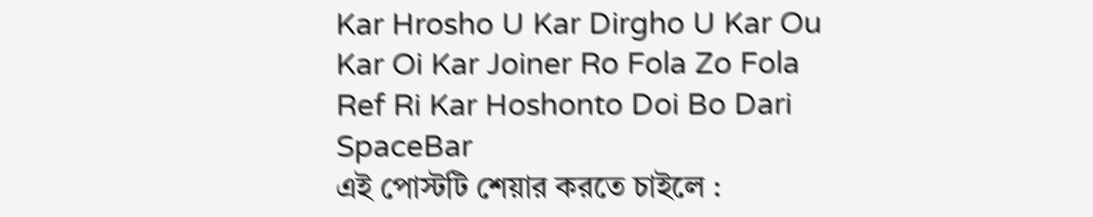Kar Hrosho U Kar Dirgho U Kar Ou Kar Oi Kar Joiner Ro Fola Zo Fola Ref Ri Kar Hoshonto Doi Bo Dari SpaceBar
এই পোস্টটি শেয়ার করতে চাইলে :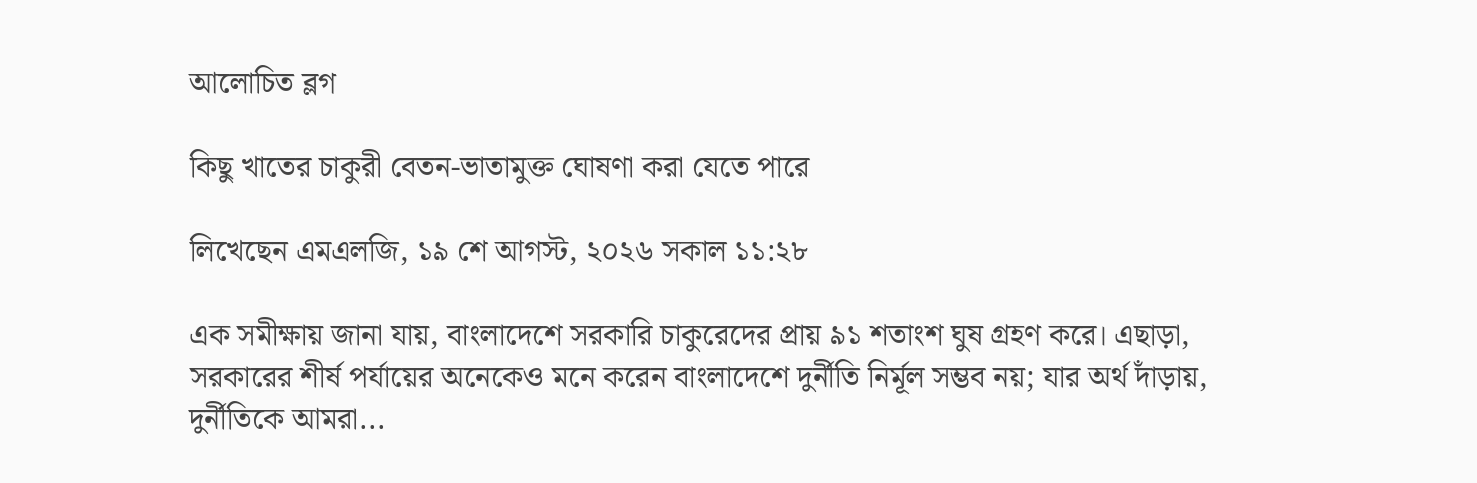আলোচিত ব্লগ

কিছু খাতের চাকুরী বেতন-ভাতামুক্ত ঘোষণা করা যেতে পারে

লিখেছেন এমএলজি, ১৯ শে আগস্ট, ২০২৬ সকাল ১১:২৮

এক সমীক্ষায় জানা যায়, বাংলাদেশে সরকারি চাকুরেদের প্রায় ৯১ শতাংশ ঘুষ গ্রহণ করে। এছাড়া, সরকারের শীর্ষ পর্যায়ের অনেকেও মনে করেন বাংলাদেশে দুর্নীতি নির্মূল সম্ভব নয়; যার অর্থ দাঁড়ায়, দুর্নীতিকে আমরা...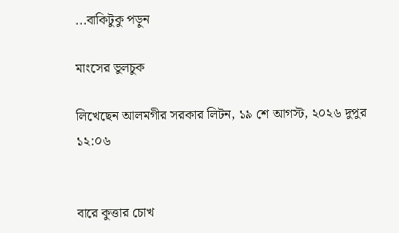...বাকিটুকু পড়ুন

মাংসের ভুলচুক

লিখেছেন আলমগীর সরকার লিটন, ১৯ শে আগস্ট, ২০২৬ দুপুর ১২:০৬


বারে কুত্তার চোখ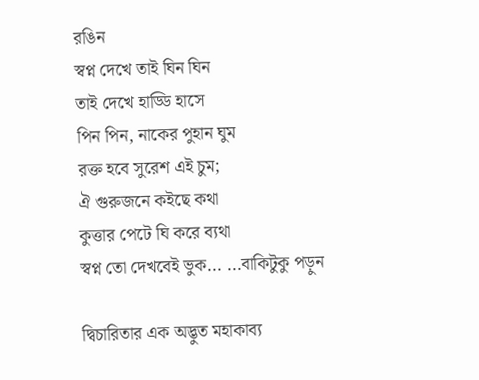রঙিন
স্বপ্ন দেখে তাই ঘিন ঘিন
তাই দেখে হাড্ডি হাসে
পিন পিন, নাকের পুহান ঘুম
রক্ত হবে সুরেশ এই চুম;
ঐ গুরুজনে কইছে কথা
কুত্তার পেটে ঘি করে ব্যথা
স্বপ্ন তো দেখবেই ভুক... ...বাকিটুকু পড়ুন

দ্বিচারিতার এক অদ্ভুত মহাকাব্য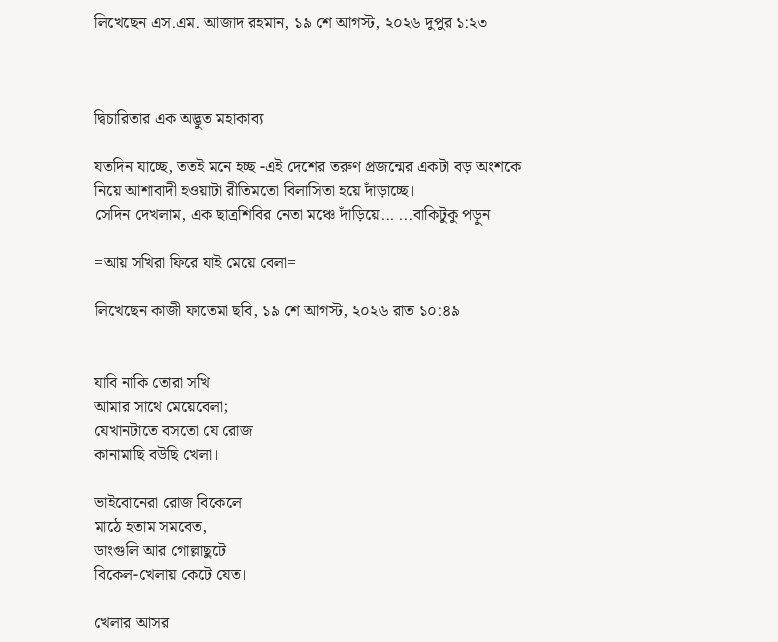লিখেছেন এস.এম. আজাদ রহমান, ১৯ শে আগস্ট, ২০২৬ দুপুর ১:২৩



দ্বিচারিতার এক অদ্ভুত মহাকাব্য

যতদিন যাচ্ছে, ততই মনে হচ্ছ -এই দেশের তরুণ প্রজন্মের একটা বড় অংশকে নিয়ে আশাবাদী হওয়াটা রীতিমতো বিলাসিতা হয়ে দাঁড়াচ্ছে।
সেদিন দেখলাম, এক ছাত্রশিবির নেতা মঞ্চে দাঁড়িয়ে... ...বাকিটুকু পড়ুন

=আয় সখিরা ফিরে যাই মেয়ে বেলা=

লিখেছেন কাজী ফাতেমা ছবি, ১৯ শে আগস্ট, ২০২৬ রাত ১০:৪৯


যাবি নাকি তোরা সখি
আমার সাথে মেয়েবেলা;
যেখানটাতে বসতো যে রোজ
কানামাছি বউছি খেলা।

ভাইবোনেরা রোজ বিকেলে
মাঠে হতাম সমবেত,
ডাংগুলি আর গোল্লাছুটে
বিকেল-খেলায় কেটে যেত।

খেলার আসর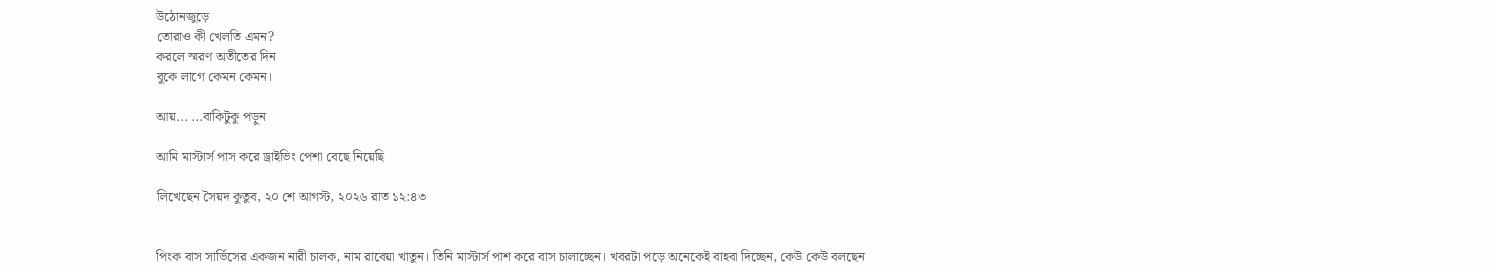উঠোনজুড়ে
তোরাও কী খেলতি এমন?
করলে স্মরণ অতীতের দিন
বুকে লাগে কেমন কেমন।

আয়... ...বাকিটুকু পড়ুন

আমি মাস্টার্স পাস করে ড্রাইভিং পেশা বেছে নিয়েছি

লিখেছেন সৈয়দ কুতুব, ২০ শে আগস্ট, ২০২৬ রাত ১২:৪৩


পিংক বাস সার্ভিসের একজন নারী চালক, নাম রাবেয়া খাতুন। তিনি মাস্টার্স পাশ করে বাস চালাচ্ছেন। খবরটা পড়ে অনেকেই বাহবা দিচ্ছেন, কেউ কেউ বলছেন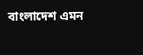বাংলাদেশ এমন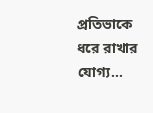প্রতিভাকে ধরে রাখার যোগ্য...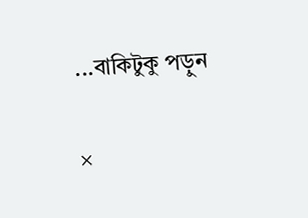...বাকিটুকু পড়ুন

×